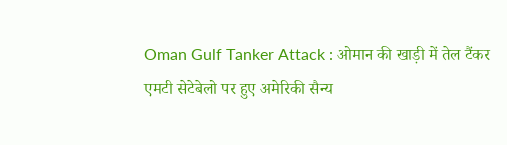Oman Gulf Tanker Attack : ओमान की खाड़ी में तेल टैंकर एमटी सेटेबेलो पर हुए अमेरिकी सैन्य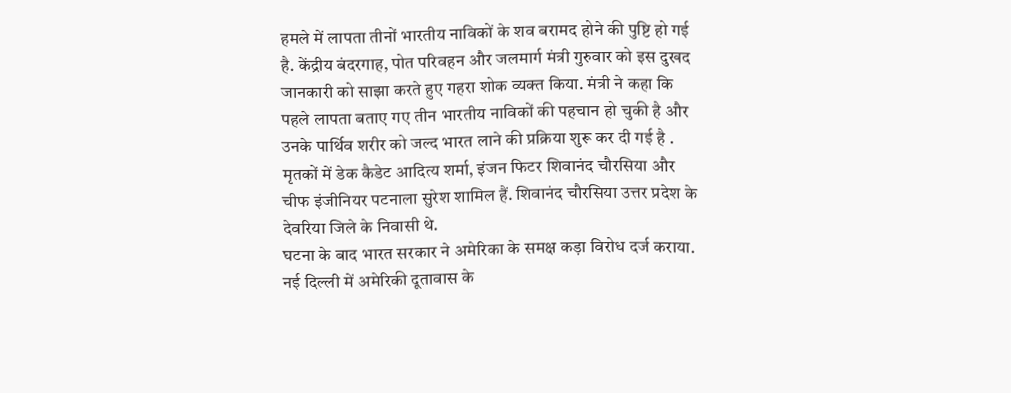हमले में लापता तीनों भारतीय नाविकों के शव बरामद होने की पुष्टि हो गई है. केंद्रीय बंदरगाह, पोत परिवहन और जलमार्ग मंत्री गुरुवार को इस दुखद जानकारी को साझा करते हुए गहरा शोक व्यक्त किया. मंत्री ने कहा कि पहले लापता बताए गए तीन भारतीय नाविकों की पहचान हो चुकी है और उनके पार्थिव शरीर को जल्द भारत लाने की प्रक्रिया शुरू कर दी गई है . मृतकों में डेक कैडेट आदित्य शर्मा, इंजन फिटर शिवानंद चौरसिया और चीफ इंजीनियर पटनाला सुरेश शामिल हैं. शिवानंद चौरसिया उत्तर प्रदेश के देवरिया जिले के निवासी थे.
घटना के बाद भारत सरकार ने अमेरिका के समक्ष कड़ा विरोध दर्ज कराया. नई दिल्ली में अमेरिकी दूतावास के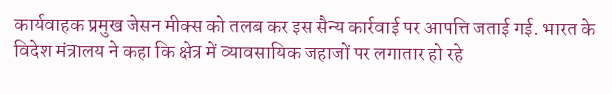कार्यवाहक प्रमुख जेसन मीक्स को तलब कर इस सैन्य कार्रवाई पर आपत्ति जताई गई. भारत के विदेश मंत्रालय ने कहा कि क्षेत्र में व्यावसायिक जहाजों पर लगातार हो रहे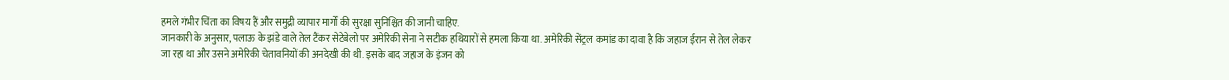हमले गंभीर चिंता का विषय हैं और समुद्री व्यापार मार्गों की सुरक्षा सुनिश्चित की जानी चाहिए.
जानकारी के अनुसार, पलाऊ के झंडे वाले तेल टैंकर सेटेबेलो पर अमेरिकी सेना ने सटीक हथियारों से हमला किया था. अमेरिकी सेंट्रल कमांड का दावा है कि जहाज ईरान से तेल लेकर जा रहा था और उसने अमेरिकी चेतावनियों की अनदेखी की थी. इसके बाद जहाज के इंजन को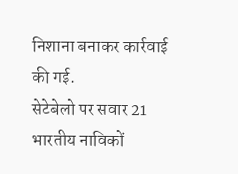निशाना बनाकर कार्रवाई की गई.
सेटेबेलो पर सवार 21 भारतीय नाविकों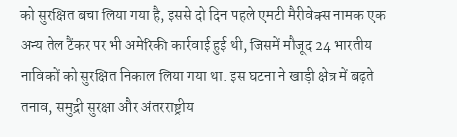को सुरक्षित बचा लिया गया है, इससे दो दिन पहले एमटी मैरीवेक्स नामक एक अन्य तेल टैंकर पर भी अमेरिकी कार्रवाई हुई थी, जिसमें मौजूद 24 भारतीय नाविकों को सुरक्षित निकाल लिया गया था. इस घटना ने खाड़ी क्षेत्र में बढ़ते तनाव, समुद्री सुरक्षा और अंतरराष्ट्रीय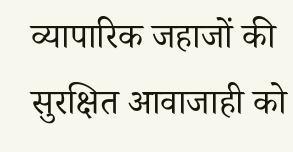व्यापारिक जहाजों की सुरक्षित आवाजाही को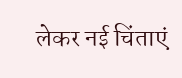लेकर नई चिंताएं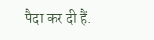पैदा कर दी हैं.